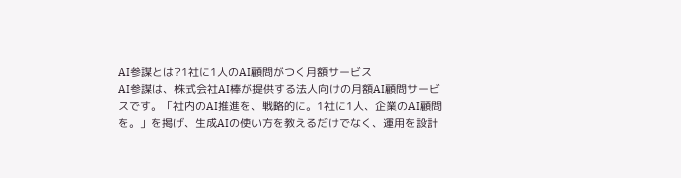AI参謀とは?1社に1人のAI顧問がつく月額サービス
AI参謀は、株式会社AI棒が提供する法人向けの月額AI顧問サービスです。「社内のAI推進を、戦略的に。1社に1人、企業のAI顧問を。」を掲げ、生成AIの使い方を教えるだけでなく、運用を設計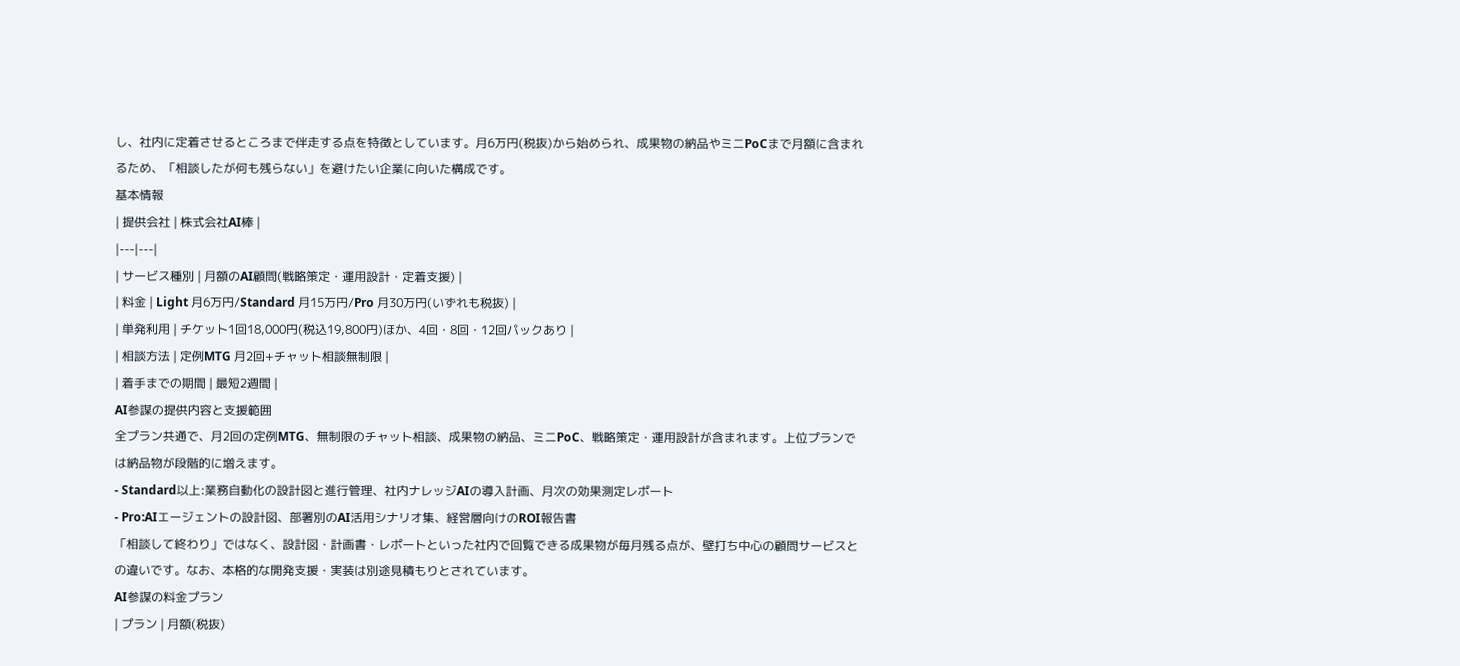し、社内に定着させるところまで伴走する点を特徴としています。月6万円(税抜)から始められ、成果物の納品やミニPoCまで月額に含まれるため、「相談したが何も残らない」を避けたい企業に向いた構成です。
基本情報
| 提供会社 | 株式会社AI棒 |
|---|---|
| サービス種別 | 月額のAI顧問(戦略策定・運用設計・定着支援) |
| 料金 | Light 月6万円/Standard 月15万円/Pro 月30万円(いずれも税抜) |
| 単発利用 | チケット1回18,000円(税込19,800円)ほか、4回・8回・12回パックあり |
| 相談方法 | 定例MTG 月2回+チャット相談無制限 |
| 着手までの期間 | 最短2週間 |
AI参謀の提供内容と支援範囲
全プラン共通で、月2回の定例MTG、無制限のチャット相談、成果物の納品、ミニPoC、戦略策定・運用設計が含まれます。上位プランでは納品物が段階的に増えます。
- Standard以上:業務自動化の設計図と進行管理、社内ナレッジAIの導入計画、月次の効果測定レポート
- Pro:AIエージェントの設計図、部署別のAI活用シナリオ集、経営層向けのROI報告書
「相談して終わり」ではなく、設計図・計画書・レポートといった社内で回覧できる成果物が毎月残る点が、壁打ち中心の顧問サービスとの違いです。なお、本格的な開発支援・実装は別途見積もりとされています。
AI参謀の料金プラン
| プラン | 月額(税抜)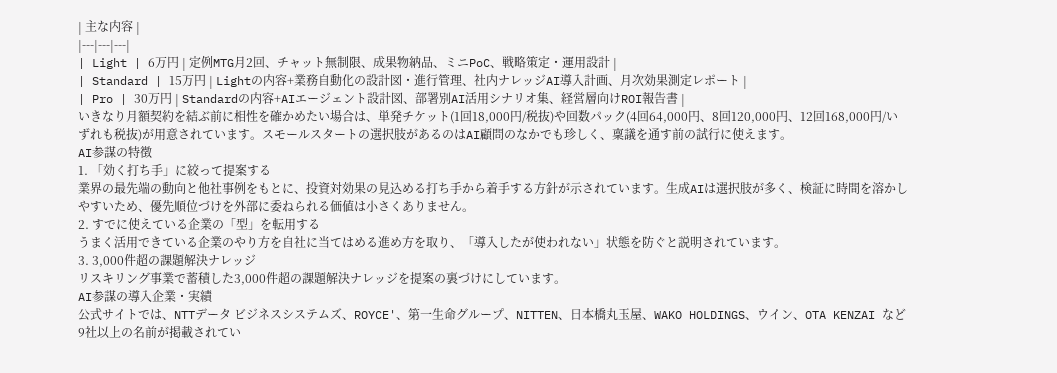| 主な内容 |
|---|---|---|
| Light | 6万円 | 定例MTG月2回、チャット無制限、成果物納品、ミニPoC、戦略策定・運用設計 |
| Standard | 15万円 | Lightの内容+業務自動化の設計図・進行管理、社内ナレッジAI導入計画、月次効果測定レポート |
| Pro | 30万円 | Standardの内容+AIエージェント設計図、部署別AI活用シナリオ集、経営層向けROI報告書 |
いきなり月額契約を結ぶ前に相性を確かめたい場合は、単発チケット(1回18,000円/税抜)や回数パック(4回64,000円、8回120,000円、12回168,000円/いずれも税抜)が用意されています。スモールスタートの選択肢があるのはAI顧問のなかでも珍しく、稟議を通す前の試行に使えます。
AI参謀の特徴
1. 「効く打ち手」に絞って提案する
業界の最先端の動向と他社事例をもとに、投資対効果の見込める打ち手から着手する方針が示されています。生成AIは選択肢が多く、検証に時間を溶かしやすいため、優先順位づけを外部に委ねられる価値は小さくありません。
2. すでに使えている企業の「型」を転用する
うまく活用できている企業のやり方を自社に当てはめる進め方を取り、「導入したが使われない」状態を防ぐと説明されています。
3. 3,000件超の課題解決ナレッジ
リスキリング事業で蓄積した3,000件超の課題解決ナレッジを提案の裏づけにしています。
AI参謀の導入企業・実績
公式サイトでは、NTTデータ ビジネスシステムズ、ROYCE'、第一生命グループ、NITTEN、日本橋丸玉屋、WAKO HOLDINGS、ウイン、OTA KENZAI など9社以上の名前が掲載されてい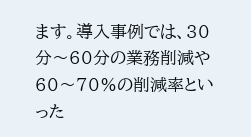ます。導入事例では、30分〜60分の業務削減や60〜70%の削減率といった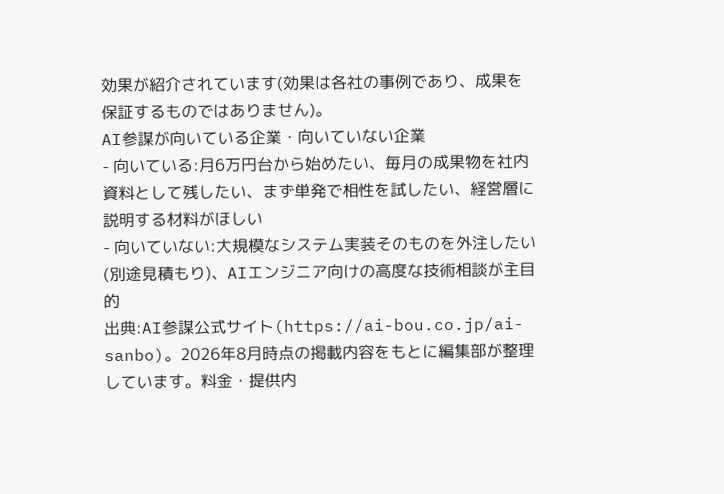効果が紹介されています(効果は各社の事例であり、成果を保証するものではありません)。
AI参謀が向いている企業・向いていない企業
- 向いている:月6万円台から始めたい、毎月の成果物を社内資料として残したい、まず単発で相性を試したい、経営層に説明する材料がほしい
- 向いていない:大規模なシステム実装そのものを外注したい(別途見積もり)、AIエンジニア向けの高度な技術相談が主目的
出典:AI参謀公式サイト(https://ai-bou.co.jp/ai-sanbo)。2026年8月時点の掲載内容をもとに編集部が整理しています。料金・提供内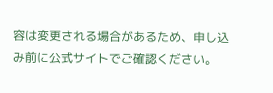容は変更される場合があるため、申し込み前に公式サイトでご確認ください。